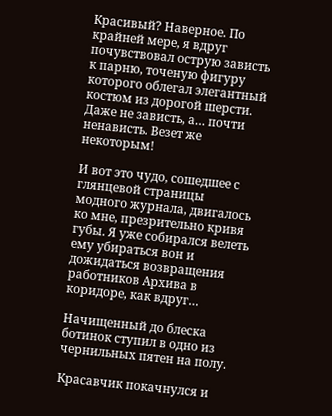Красивый? Наверное. По крайней мере, я вдруг почувствовал острую зависть к парню, точеную фигуру которого облегал элегантный костюм из дорогой шерсти. Даже не зависть, а… почти ненависть. Везет же некоторым!

И вот это чудо, сошедшее с глянцевой страницы модного журнала, двигалось ко мне, презрительно кривя губы. Я уже собирался велеть ему убираться вон и дожидаться возвращения работников Архива в коридоре, как вдруг…

Начищенный до блеска ботинок ступил в одно из чернильных пятен на полу.

Красавчик покачнулся и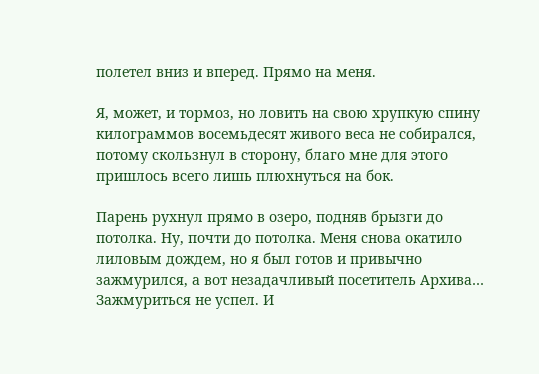полетел вниз и вперед. Прямо на меня.

Я, может, и тормоз, но ловить на свою хрупкую спину килограммов восемьдесят живого веса не собирался, потому скользнул в сторону, благо мне для этого пришлось всего лишь плюхнуться на бок.

Парень рухнул прямо в озеро, подняв брызги до потолка. Ну, почти до потолка. Меня снова окатило лиловым дождем, но я был готов и привычно зажмурился, а вот незадачливый посетитель Архива… Зажмуриться не успел. И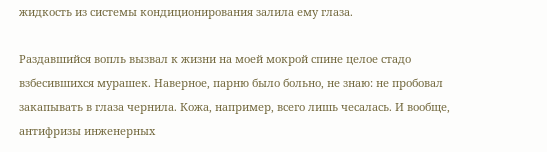жидкость из системы кондиционирования залила ему глаза.

Раздавшийся вопль вызвал к жизни на моей мокрой спине целое стадо взбесившихся мурашек. Наверное, парню было больно, не знаю: не пробовал закапывать в глаза чернила. Кожа, например, всего лишь чесалась. И вообще, антифризы инженерных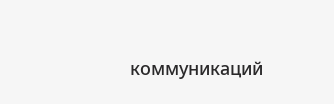коммуникаций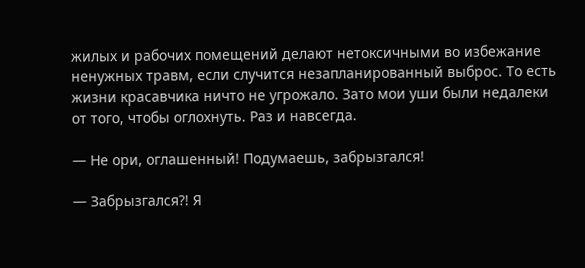жилых и рабочих помещений делают нетоксичными во избежание ненужных травм, если случится незапланированный выброс. То есть жизни красавчика ничто не угрожало. Зато мои уши были недалеки от того, чтобы оглохнуть. Раз и навсегда.

— Не ори, оглашенный! Подумаешь, забрызгался!

— Забрызгался?! Я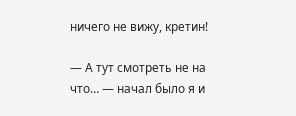ничего не вижу, кретин!

— А тут смотреть не на что… — начал было я и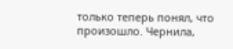только теперь понял, что произошло. Чернила,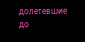долетевшие до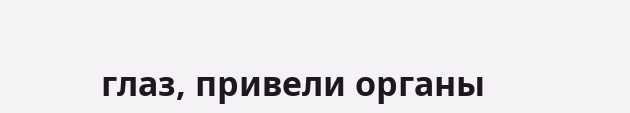глаз, привели органы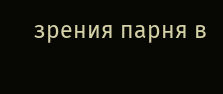зрения парня в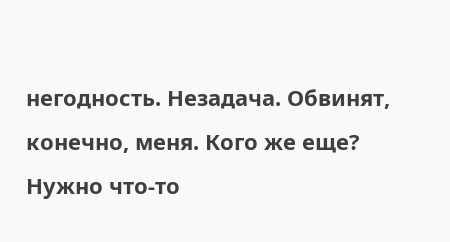негодность. Незадача. Обвинят, конечно, меня. Кого же еще? Нужно что-то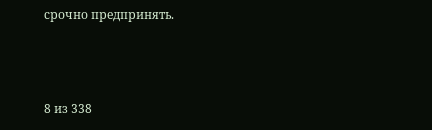срочно предпринять.



8 из 338